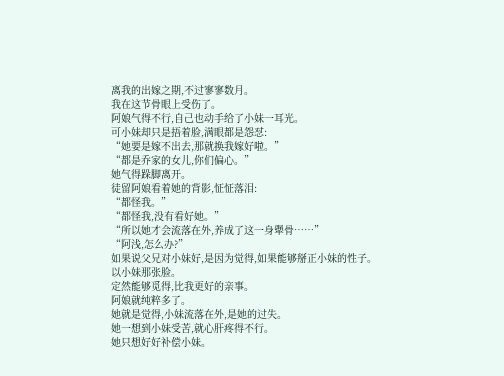离我的出嫁之期,不过寥寥数月。
我在这节骨眼上受伤了。
阿娘气得不行,自己也动手给了小妹一耳光。
可小妹却只是捂着脸,满眼都是怨怼:
“她要是嫁不出去,那就换我嫁好啦。”
“都是乔家的女儿,你们偏心。”
她气得跺脚离开。
徒留阿娘看着她的背影,怔怔落泪:
“都怪我。”
“都怪我,没有看好她。”
“所以她才会流落在外,养成了这一身犟骨……”
“阿浅,怎么办?”
如果说父兄对小妹好,是因为觉得,如果能够掰正小妹的性子。
以小妹那张脸。
定然能够觅得,比我更好的亲事。
阿娘就纯粹多了。
她就是觉得,小妹流落在外,是她的过失。
她一想到小妹受苦,就心肝疼得不行。
她只想好好补偿小妹。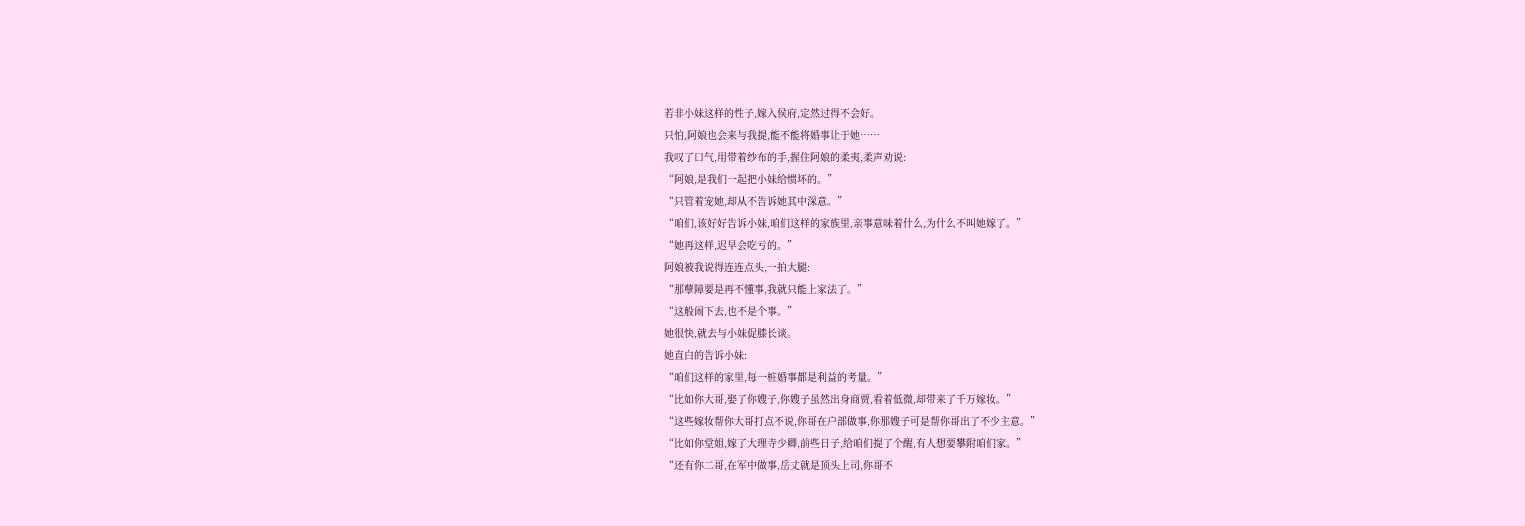若非小妹这样的性子,嫁入侯府,定然过得不会好。
只怕,阿娘也会来与我提,能不能将婚事让于她……
我叹了口气,用带着纱布的手,握住阿娘的柔夷,柔声劝说:
“阿娘,是我们一起把小妹给惯坏的。”
“只管着宠她,却从不告诉她其中深意。”
“咱们,该好好告诉小妹,咱们这样的家族里,亲事意味着什么,为什么不叫她嫁了。”
“她再这样,迟早会吃亏的。”
阿娘被我说得连连点头,一拍大腿:
“那孽障要是再不懂事,我就只能上家法了。”
“这般闹下去,也不是个事。”
她很快,就去与小妹促膝长谈。
她直白的告诉小妹:
“咱们这样的家里,每一桩婚事都是利益的考量。”
“比如你大哥,娶了你嫂子,你嫂子虽然出身商贾,看着低微,却带来了千万嫁妆。”
“这些嫁妆帮你大哥打点不说,你哥在户部做事,你那嫂子可是帮你哥出了不少主意。”
“比如你堂姐,嫁了大理寺少卿,前些日子,给咱们提了个醒,有人想要攀附咱们家。”
“还有你二哥,在军中做事,岳丈就是顶头上司,你哥不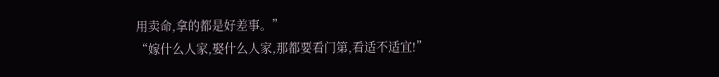用卖命,拿的都是好差事。”
“嫁什么人家,娶什么人家,那都要看门第,看适不适宜!”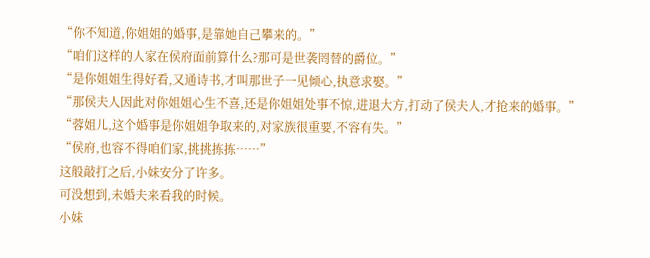“你不知道,你姐姐的婚事,是靠她自己攀来的。”
“咱们这样的人家在侯府面前算什么?那可是世袭罔替的爵位。”
“是你姐姐生得好看,又通诗书,才叫那世子一见倾心,执意求娶。”
“那侯夫人因此对你姐姐心生不喜,还是你姐姐处事不惊,进退大方,打动了侯夫人,才抢来的婚事。”
“蓉姐儿,这个婚事是你姐姐争取来的,对家族很重要,不容有失。”
“侯府,也容不得咱们家,挑挑拣拣……”
这般敲打之后,小妹安分了许多。
可没想到,未婚夫来看我的时候。
小妹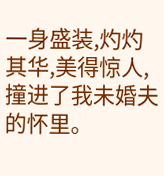一身盛装,灼灼其华,美得惊人,撞进了我未婚夫的怀里。